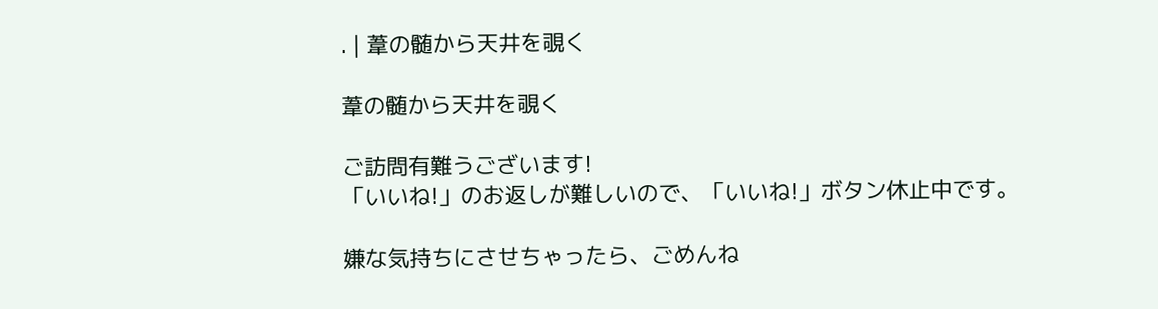. | 葦の髄から天井を覗く

葦の髄から天井を覗く

ご訪問有難うございます!
「いいね!」のお返しが難しいので、「いいね!」ボタン休止中です。

嫌な気持ちにさせちゃったら、ごめんね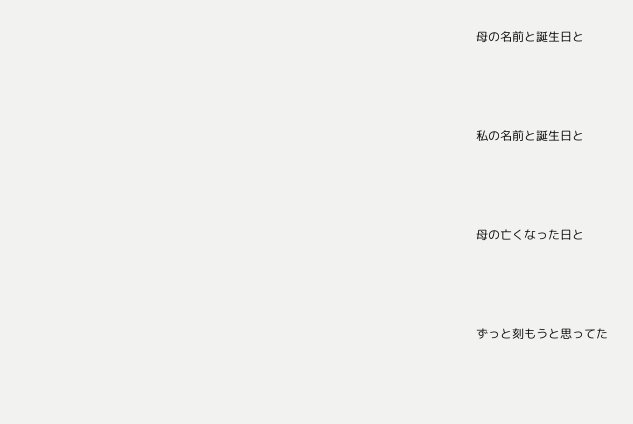母の名前と誕生日と



私の名前と誕生日と



母の亡くなった日と



ずっと刻もうと思ってた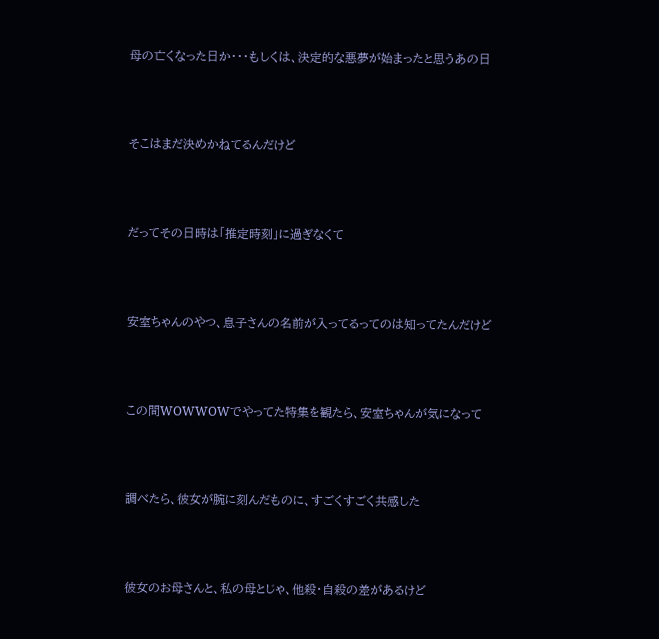母の亡くなった日か・・・もしくは、決定的な悪夢が始まったと思うあの日



そこはまだ決めかねてるんだけど



だってその日時は「推定時刻」に過ぎなくて



安室ちゃんのやつ、息子さんの名前が入ってるってのは知ってたんだけど



この間WOWWOWでやってた特集を観たら、安室ちゃんが気になって



調べたら、彼女が腕に刻んだものに、すごくすごく共感した



彼女のお母さんと、私の母とじゃ、他殺・自殺の差があるけど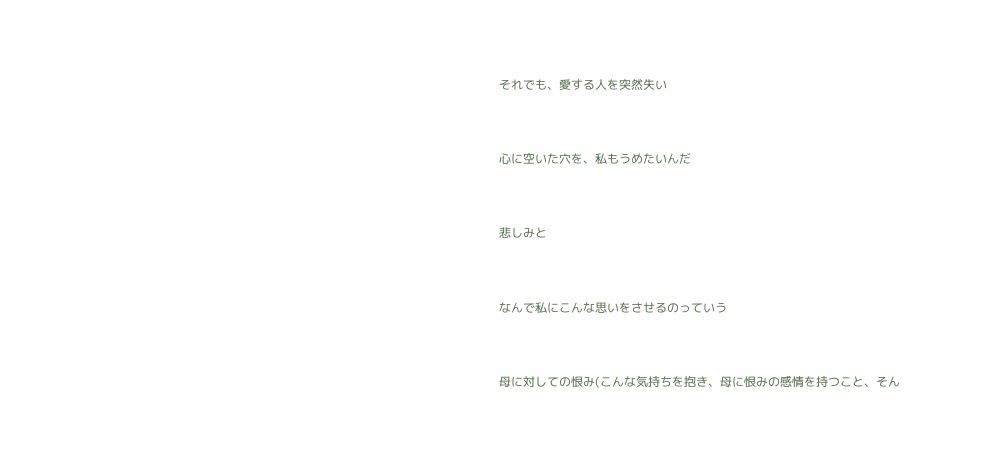それでも、愛する人を突然失い



心に空いた穴を、私もうめたいんだ



悲しみと



なんで私にこんな思いをさせるのっていう



母に対しての恨み(こんな気持ちを抱き、母に恨みの感情を持つこと、そん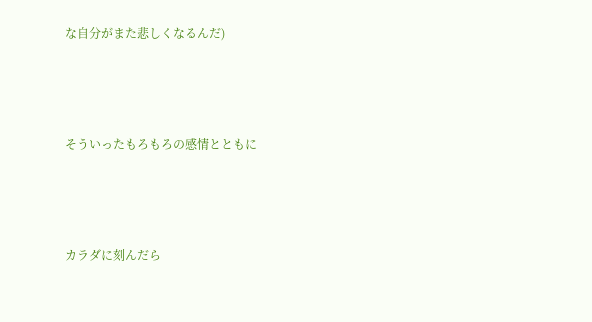な自分がまた悲しくなるんだ)



そういったもろもろの感情とともに



カラダに刻んだら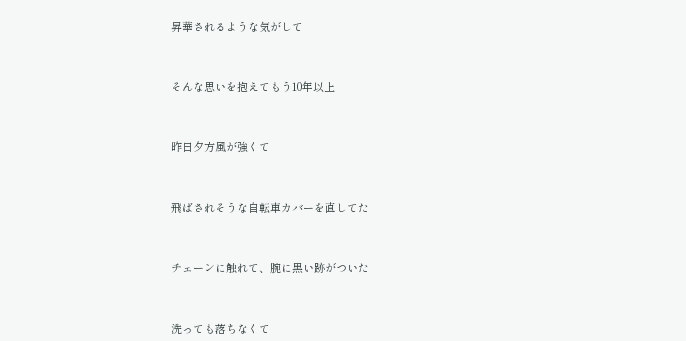昇華されるような気がして



そんな思いを抱えてもう10年以上



昨日夕方風が強くて



飛ばされそうな自転車カバーを直してた



チェーンに触れて、腕に黒い跡がついた



洗っても落ちなくて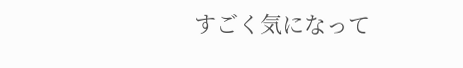すごく気になって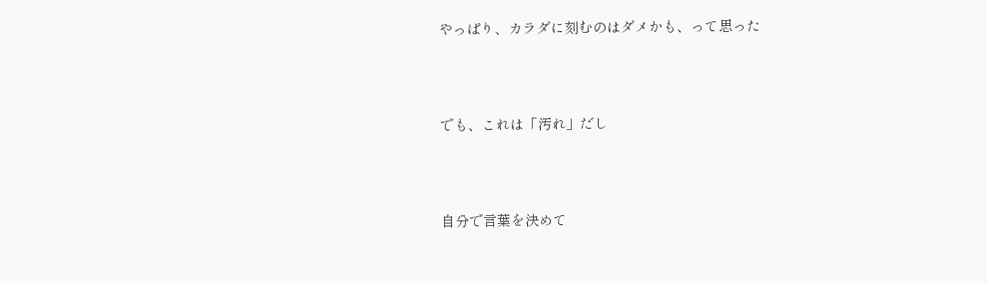やっぱり、カラダに刻むのはダメかも、って思った



でも、これは「汚れ」だし



自分で言葉を決めて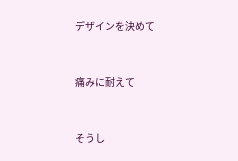デザインを決めて



痛みに耐えて



そうし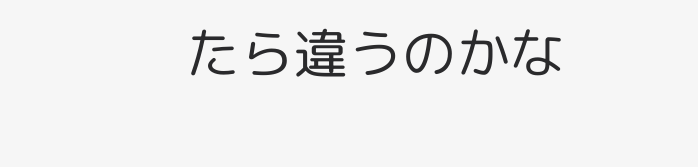たら違うのかな